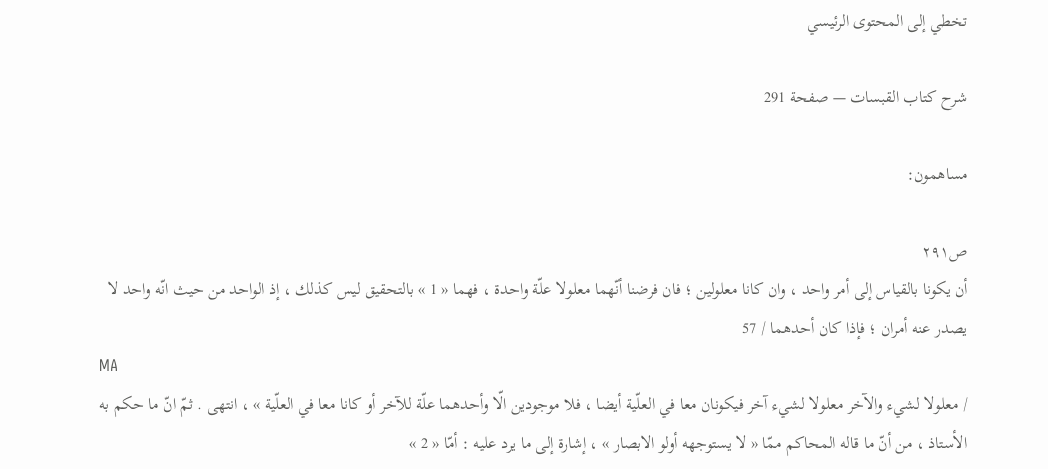تخطي إلى المحتوى الرئيسي

شرح كتاب القبسات — صفحة 291

مساهمون:

ص٢٩١
أن يكونا بالقياس إلى أمر واحد ، وان كانا معلولين ؛ فان فرضنا أنّهما معلولا علّة واحدة ، فهما « 1 » بالتحقيق ليس كذلك ، إذ الواحد من حيث انّه واحد لا يصدر عنه أمران ؛ فإذا كان أحدهما / 57
MA
/ معلولا لشيء والآخر معلولا لشيء آخر فيكونان معا في العلّية أيضا ، فلا موجودين الّا وأحدهما علّة للآخر أو كانا معا في العلّية » ، انتهى . ثمّ انّ ما حكم به الأستاذ ، من أنّ ما قاله المحاكم ممّا « لا يستوجهه أولو الابصار » ، إشارة إلى ما يرد عليه : أمّا « 2 »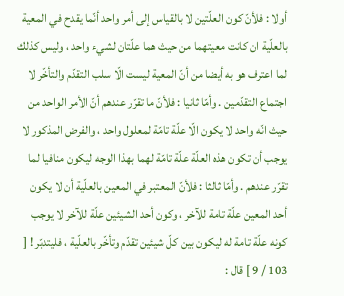أولا : فلأنّ كون العلّتين لا بالقياس إلى أمر واحد أنّما يقدح في المعية بالعلّية ان كانت معيتهما من حيث هما علّتان لشيء واحد ، وليس كذلك لما اعترف هو به أيضا من أنّ المعية ليست الّا سلب التقدّم والتأخّر لا اجتماع التقدّمين . وأمّا ثانيا : فلأنّ ما تقرّر عندهم أنّ الأمر الواحد من حيث انّه واحد لا يكون الّا علّة تامّة لمعلول واحد ، والفرض المذكور لا يوجب أن تكون هذه العلّة علّة تامّة لهما بهذا الوجه ليكون منافيا لما تقرّر عندهم . وأمّا ثالثا : فلأنّ المعتبر في المعين بالعلّية أن لا يكون أحد المعين علّة تامة للآخر ، وكون أحد الشيئين علّة للآخر لا يوجب كونه علّة تامة له ليكون بين كلّ شيئين تقدّم وتأخّر بالعلّية ، فليتدبّر ! [ 103 / 9 ] قال :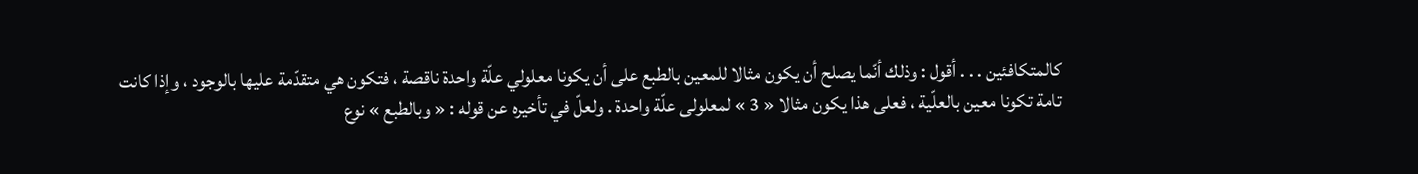كالمتكافئين . . . أقول : وذلك أنّما يصلح أن يكون مثالا للمعين بالطبع على أن يكونا معلولي علّة واحدة ناقصة ، فتكون هي متقدّمة عليها بالوجود ، وإذا كانت تامة تكونا معين بالعلّية ، فعلى هذا يكون مثالا « 3 » لمعلولى علّة واحدة . ولعلّ في تأخيره عن قوله : « وبالطبع » نوع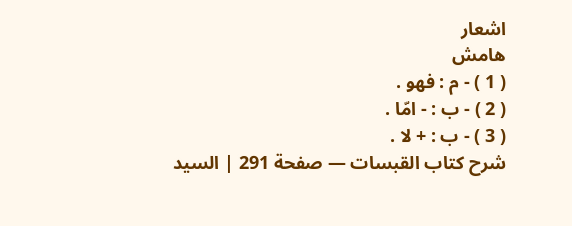اشعار
هامش
( 1 ) - م : فهو .
( 2 ) - ب : - امّا .
( 3 ) - ب : + لا .
شرح كتاب القبسات — صفحة 291 | السيد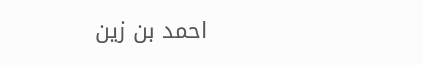احمد بن زين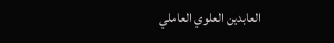العابدين العلوي العاملي